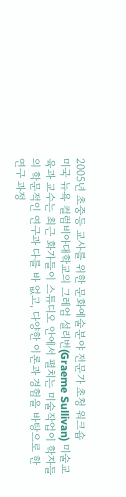2005년 초중등 교사를 위한 문화예술분야 전문가 초청 워크숍
미국 뉴욕 컬럼비아대학교의 그레엄 설리번(Graeme Sullivan) 미술교육과 교수는 최근 화가들이 스튜디오 안에서 펼치는 미술작업이 학자들의 학문적인 연구과 다를 바 없고, 다양한 이론과 경험을 바탕으로 한 연구 과정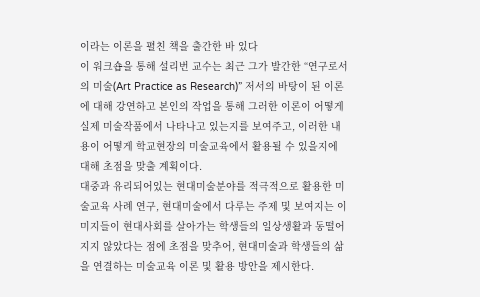이라는 이론을 펼친 책을 출간한 바 있다
이 워크숍을 통해 설리번 교수는 최근 그가 발간한 “연구로서의 미술(Art Practice as Research)” 저서의 바탕이 된 이론에 대해 강연하고 본인의 작업을 통해 그러한 이론이 어떻게 실제 미술작품에서 나타나고 있는지를 보여주고, 이러한 내용이 어떻게 학교현장의 미술교육에서 활용될 수 있을지에 대해 초점을 맞출 계획이다.
대중과 유리되어있는 현대미술분야를 적극적으로 활용한 미술교육 사례 연구, 현대미술에서 다루는 주제 및 보여지는 이미지들이 현대사회를 살아가는 학생들의 일상생활과 동떨어지지 않았다는 점에 초점을 맞추어, 현대미술과 학생들의 삶을 연결하는 미술교육 이론 및 활용 방안을 제시한다.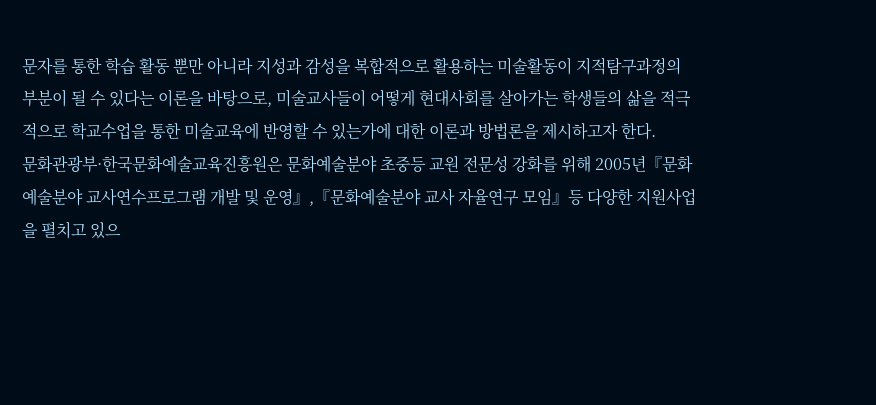문자를 통한 학습 활동 뿐만 아니라 지성과 감성을 복합적으로 활용하는 미술활동이 지적탐구과정의 부분이 될 수 있다는 이론을 바탕으로, 미술교사들이 어떻게 현대사회를 살아가는 학생들의 삶을 적극적으로 학교수업을 통한 미술교육에 반영할 수 있는가에 대한 이론과 방법론을 제시하고자 한다.
문화관광부·한국문화예술교육진흥원은 문화예술분야 초중등 교원 전문성 강화를 위해 2005년『문화예술분야 교사연수프로그램 개발 및 운영』,『문화예술분야 교사 자율연구 모임』등 다양한 지원사업을 펼치고 있으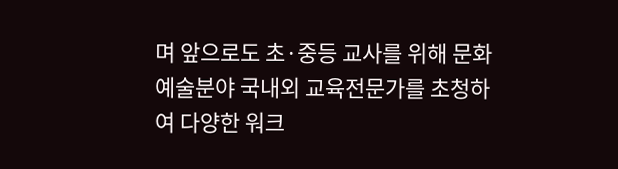며 앞으로도 초·중등 교사를 위해 문화예술분야 국내외 교육전문가를 초청하여 다양한 워크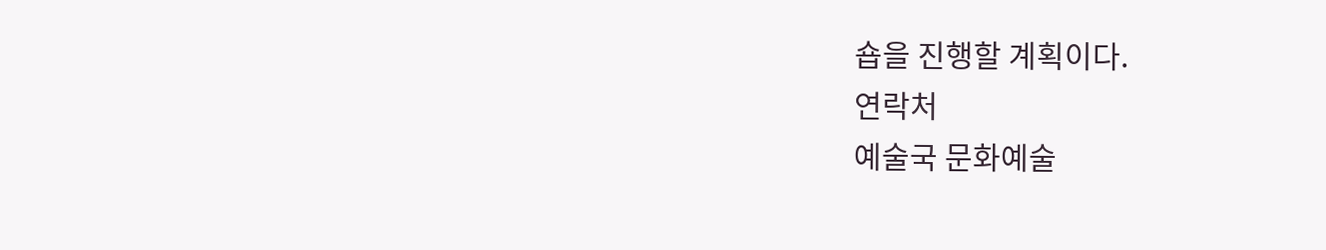숍을 진행할 계획이다.
연락처
예술국 문화예술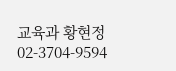교육과 황현정 02-3704-9594